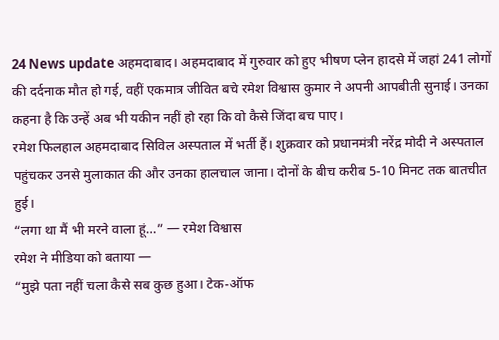24 News update अहमदाबाद। अहमदाबाद में गुरुवार को हुए भीषण प्लेन हादसे में जहां 241 लोगों की दर्दनाक मौत हो गई, वहीं एकमात्र जीवित बचे रमेश विश्वास कुमार ने अपनी आपबीती सुनाई। उनका कहना है कि उन्हें अब भी यकीन नहीं हो रहा कि वो कैसे जिंदा बच पाए।
रमेश फिलहाल अहमदाबाद सिविल अस्पताल में भर्ती हैं। शुक्रवार को प्रधानमंत्री नरेंद्र मोदी ने अस्पताल पहुंचकर उनसे मुलाकात की और उनका हालचाल जाना। दोनों के बीच करीब 5-10 मिनट तक बातचीत हुई।
“लगा था मैं भी मरने वाला हूं…” — रमेश विश्वास
रमेश ने मीडिया को बताया —
“मुझे पता नहीं चला कैसे सब कुछ हुआ। टेक-ऑफ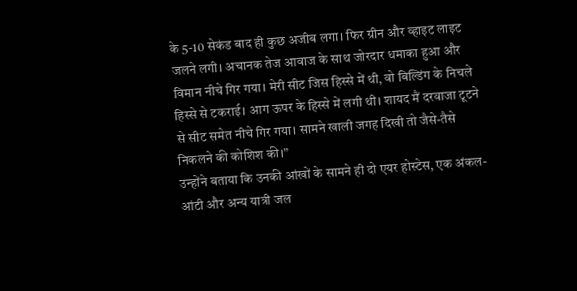के 5-10 सेकंड बाद ही कुछ अजीब लगा। फिर ग्रीन और व्हाइट लाइट जलने लगी। अचानक तेज आवाज के साथ जोरदार धमाका हुआ और विमान नीचे गिर गया। मेरी सीट जिस हिस्से में थी, वो बिल्डिंग के निचले हिस्से से टकराई। आग ऊपर के हिस्से में लगी थी। शायद मैं दरवाजा टूटने से सीट समेत नीचे गिर गया। सामने खाली जगह दिखी तो जैसे-तैसे निकलने की कोशिश की।”
उन्होंने बताया कि उनकी आंखों के सामने ही दो एयर होस्टेस, एक अंकल-आंटी और अन्य यात्री जल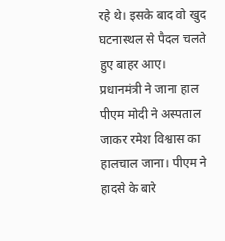रहे थे। इसके बाद वो खुद घटनास्थल से पैदल चलते हुए बाहर आए।
प्रधानमंत्री ने जाना हाल
पीएम मोदी ने अस्पताल जाकर रमेश विश्वास का हालचाल जाना। पीएम ने हादसे के बारे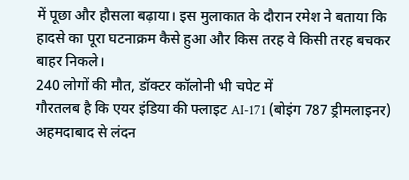में पूछा और हौसला बढ़ाया। इस मुलाकात के दौरान रमेश ने बताया कि हादसे का पूरा घटनाक्रम कैसे हुआ और किस तरह वे किसी तरह बचकर बाहर निकले।
240 लोगों की मौत, डॉक्टर कॉलोनी भी चपेट में
गौरतलब है कि एयर इंडिया की फ्लाइट AI-171 (बोइंग 787 ड्रीमलाइनर) अहमदाबाद से लंदन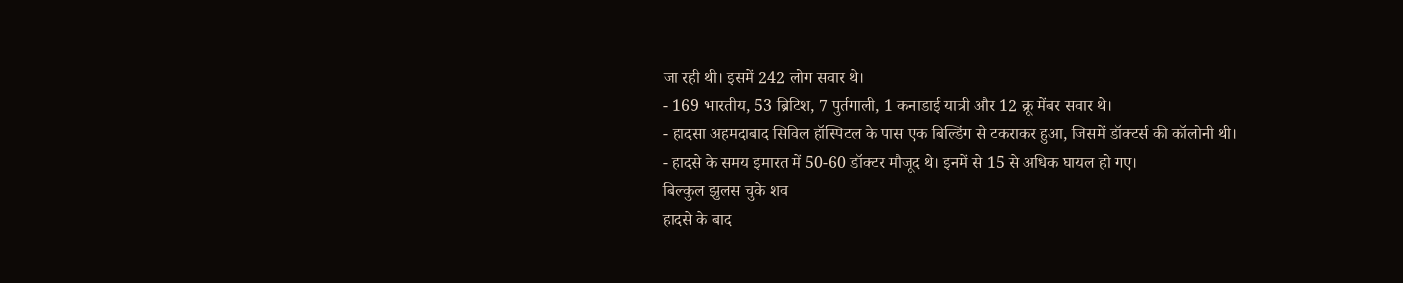जा रही थी। इसमें 242 लोग सवार थे।
- 169 भारतीय, 53 ब्रिटिश, 7 पुर्तगाली, 1 कनाडाई यात्री और 12 क्रू मेंबर सवार थे।
- हादसा अहमदाबाद सिविल हॉस्पिटल के पास एक बिल्डिंग से टकराकर हुआ, जिसमें डॉक्टर्स की कॉलोनी थी।
- हादसे के समय इमारत में 50-60 डॉक्टर मौजूद थे। इनमें से 15 से अधिक घायल हो गए।
बिल्कुल झुलस चुके शव
हादसे के बाद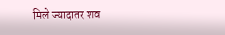मिले ज्यादातर शव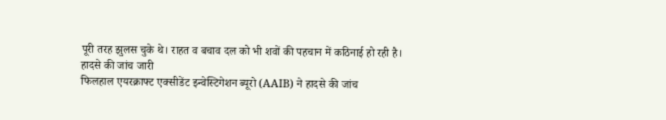पूरी तरह झुलस चुके थे। राहत व बचाव दल को भी शवों की पहचान में कठिनाई हो रही है।
हादसे की जांच जारी
फिलहाल एयरक्राफ्ट एक्सीडेंट इन्वेस्टिगेशन ब्यूरो (AAIB) ने हादसे की जांच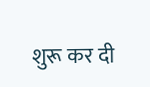शुरू कर दी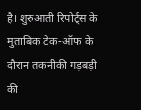है। शुरुआती रिपोर्ट्स के मुताबिक टेक-ऑफ के दौरान तकनीकी गड़बड़ी की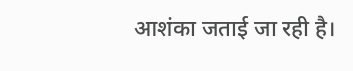आशंका जताई जा रही है।